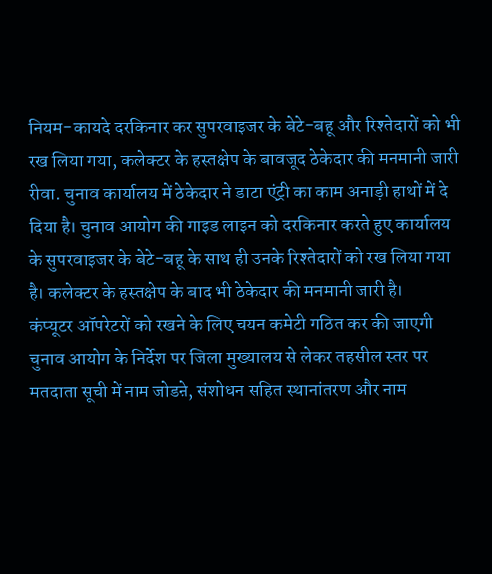नियम-कायदे दरकिनार कर सुपरवाइजर के बेटे-बहू और रिश्तेदारों को भी रख लिया गया, कलेक्टर के हस्तक्षेप के बावजूद ठेकेदार की मनमानी जारी
रीवा. चुनाव कार्यालय में ठेकेदार ने डाटा एंट्री का काम अनाड़ी हाथों में दे दिया है। चुनाव आयोग की गाइड लाइन को दरकिनार करते हुए कार्यालय के सुपरवाइजर के बेटे-बहू के साथ ही उनके रिश्तेदारों को रख लिया गया है। कलेक्टर के हस्तक्षेप के बाद भी ठेकेदार की मनमानी जारी है।
कंप्यूटर ऑपरेटरों को रखने के लिए चयन कमेटी गठित कर की जाएगी
चुनाव आयोग के निर्देश पर जिला मुख्यालय से लेकर तहसील स्तर पर मतदाता सूची में नाम जोडऩे, संशोधन सहित स्थानांतरण और नाम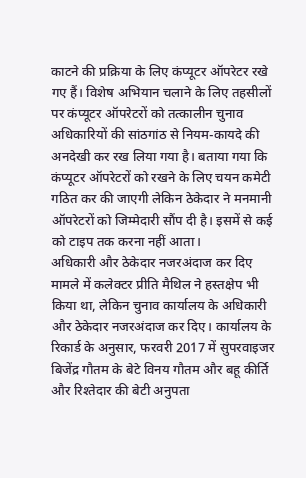काटने की प्रक्रिया के लिए कंप्यूटर ऑपरेटर रखे गए हैं। विशेष अभियान चलाने के लिए तहसीलों पर कंप्यूटर ऑपरेटरों को तत्कालीन चुनाव अधिकारियों की सांठगांठ से नियम-कायदे की अनदेखी कर रख लिया गया है। बताया गया कि कंप्यूटर ऑपरेटरों को रखने के लिए चयन कमेटी गठित कर की जाएगी लेकिन ठेकेदार ने मनमानी ऑपरेटरों को जिम्मेदारी सौंप दी है। इसमें से कई को टाइप तक करना नहीं आता।
अधिकारी और ठेकेदार नजरअंदाज कर दिए
मामले में कलेक्टर प्रीति मैथिल ने हस्तक्षेप भी किया था, लेकिन चुनाव कार्यालय के अधिकारी और ठेकेदार नजरअंदाज कर दिए। कार्यालय के रिकार्ड के अनुसार, फरवरी 2017 में सुपरवाइजर बिजेंद्र गौतम के बेटे विनय गौतम और बहू कीर्ति और रिश्तेदार की बेटी अनुपता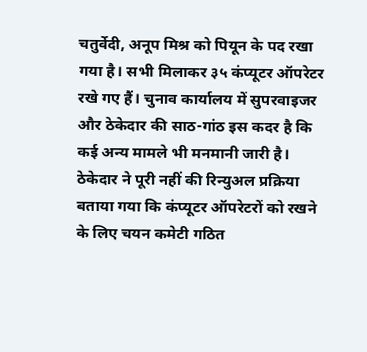चतुर्वेदी, अनूप मिश्र को पियून के पद रखा गया है। सभी मिलाकर ३५ कंप्यूटर ऑपरेटर रखे गए हैं। चुनाव कार्यालय में सुपरवाइजर और ठेकेदार की साठ-गांठ इस कदर है कि कई अन्य मामले भी मनमानी जारी है।
ठेकेदार ने पूरी नहीं की रिन्युअल प्रक्रिया
बताया गया कि कंप्यूटर ऑपरेटरों को रखने के लिए चयन कमेटी गठित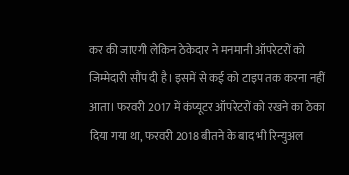कर की जाएगी लेकिन ठेकेदार ने मनमानी ऑपरेटरों को जिम्मेदारी सौंप दी है। इसमें से कई को टाइप तक करना नहीं आता। फरवरी 2017 में कंप्यूटर ऑपरेटरों को रखने का ठेका दिया गया था, फरवरी 2018 बीतने के बाद भी रिन्युअल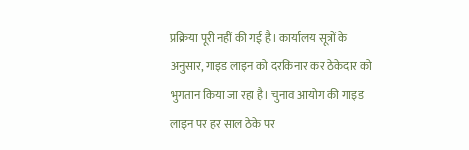प्रक्रिया पूरी नहीं की गई है। कार्यालय सूत्रों के अनुसार, गाइड लाइन को दरकिनार कर ठेकेदार को भुगतान किया जा रहा है। चुनाव आयोग की गाइड लाइन पर हर साल ठेके पर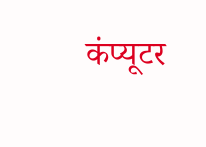कंप्यूटर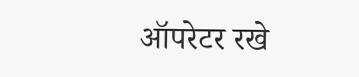ऑपरेटर रखे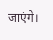जाएंगे।